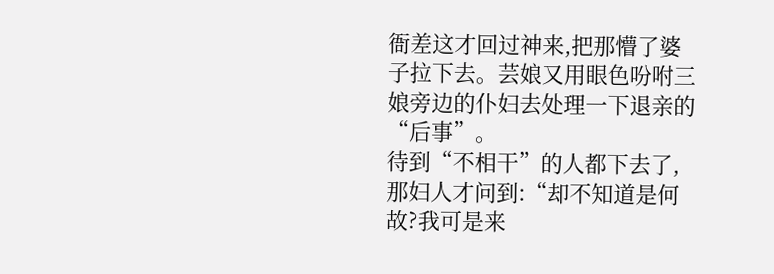衙差这才回过神来,把那懵了婆子拉下去。芸娘又用眼色吩咐三娘旁边的仆妇去处理一下退亲的“后事”。
待到“不相干”的人都下去了,那妇人才问到:“却不知道是何故?我可是来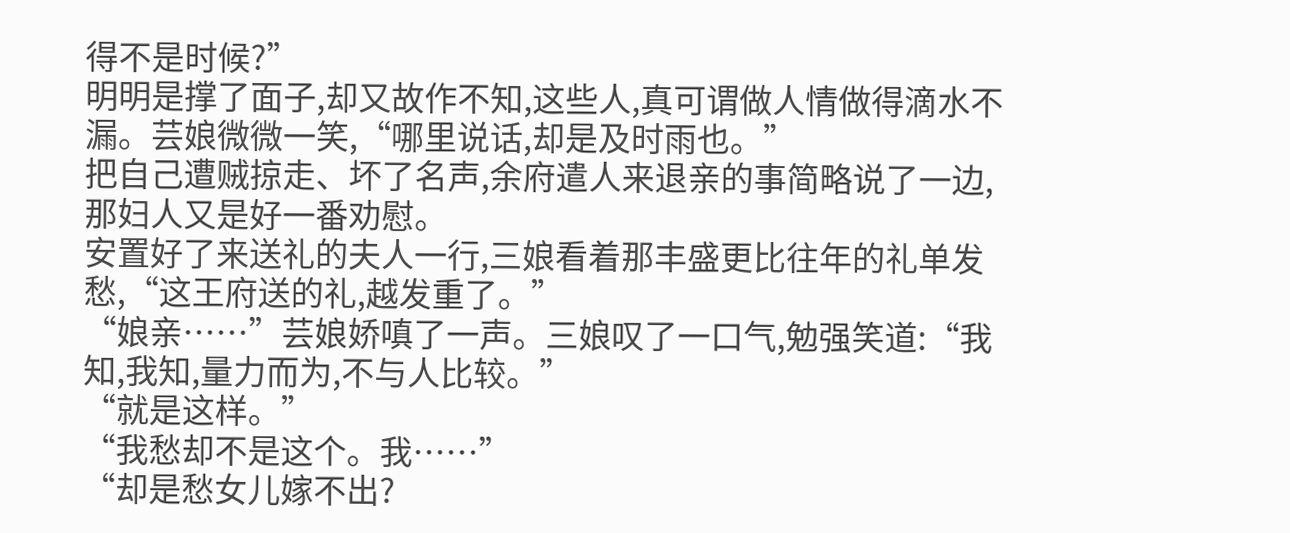得不是时候?”
明明是撑了面子,却又故作不知,这些人,真可谓做人情做得滴水不漏。芸娘微微一笑,“哪里说话,却是及时雨也。”
把自己遭贼掠走、坏了名声,余府遣人来退亲的事简略说了一边,那妇人又是好一番劝慰。
安置好了来送礼的夫人一行,三娘看着那丰盛更比往年的礼单发愁,“这王府送的礼,越发重了。”
“娘亲……”芸娘娇嗔了一声。三娘叹了一口气,勉强笑道:“我知,我知,量力而为,不与人比较。”
“就是这样。”
“我愁却不是这个。我……”
“却是愁女儿嫁不出?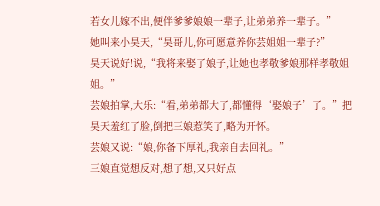若女儿嫁不出,便伴爹爹娘娘一辈子,让弟弟养一辈子。”
她叫来小昊天,“昊哥儿,你可愿意养你芸姐姐一辈子?”
昊天说好!说,“我将来娶了娘子,让她也孝敬爹娘那样孝敬姐姐。”
芸娘拍掌,大乐:“看,弟弟都大了,都懂得‘娶娘子’了。”把昊天羞红了脸,倒把三娘惹笑了,略为开怀。
芸娘又说:“娘,你备下厚礼,我亲自去回礼。”
三娘直觉想反对,想了想,又只好点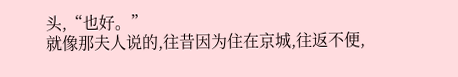头,“也好。”
就像那夫人说的,往昔因为住在京城,往返不便,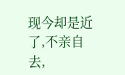现今却是近了,不亲自去,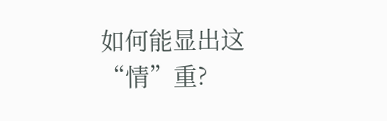如何能显出这“情”重?